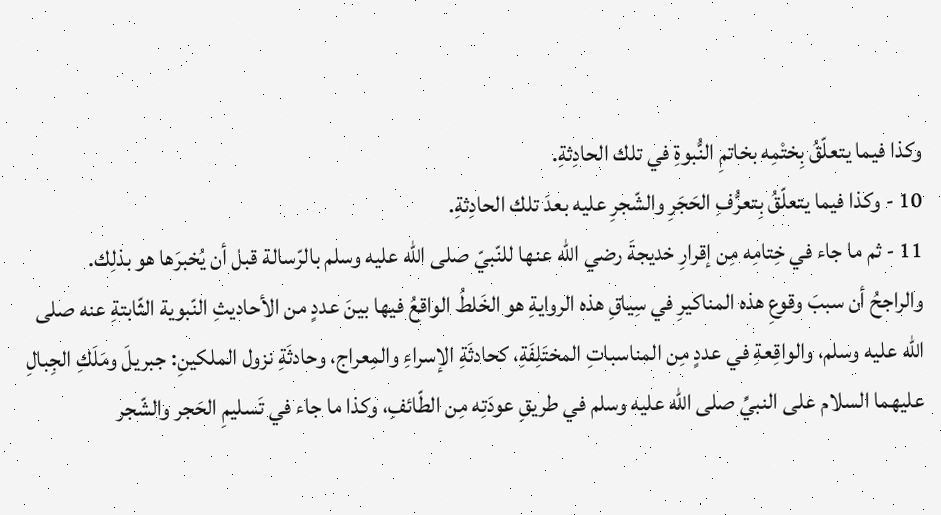وكذا فيما يتعلّقُ بِختْمِه بخاتمِ النُّبوةِ في تلك الحادِثةِ.
10 - وكذا فيما يتعلّقُ بِتعرُّفِ الحَجَرِ والشّجرِ عليه بعدَ تلك الحادِثةِ.
11 - ثم ما جاء في خِتامِه مِن إقرارِ خديجةَ رضي الله عنها للنّبيّ صلى الله عليه وسلم بالرّسالة قبل أن يُخبرَها هو بذلِك.
والراجحُ أن سببَ وقوعِ هذه المناكيرِ في سِياقِ هذه الروايةِ هو الخَلطُ الواقعُ فيها بينَ عددٍ من الأحاديثِ النّبوية الثّابتةِ عنه صلى الله عليه وسلم، والواقِعةِ في عددٍ مِن المناسباتِ المختَلِفَةِ، كحادثَةِ الإسراءِ والمِعراج، وحادثَةِ نزول الملكينِ: جبريلَ ومَلَكِ الجِبالِ عليهما السلام على النبيِّ صلى الله عليه وسلم في طريقِ عودَتِه مِن الطّائفِ، وكذا ما جاء في تَسليمِ الحَجر والشّجر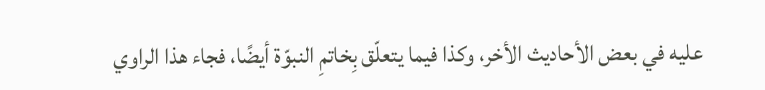عليه في بعض الأحاديث الأخر، وكذا فيما يتعلّق بِخاتمِ النبوّة أيضًا، فجاء هذا الراوي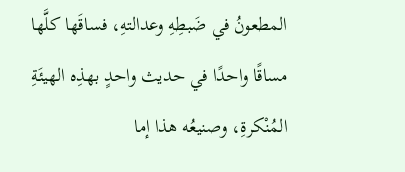المطعونُ في ضَبطِهِ وعدالتهِ، فساقَها كلَّها مساقًا واحدًا في حديث واحدٍ بهذِه الهيئَةِ المُنْكرةِ، وصنيعُه هذا إما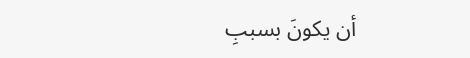أن يكونَ بسببِ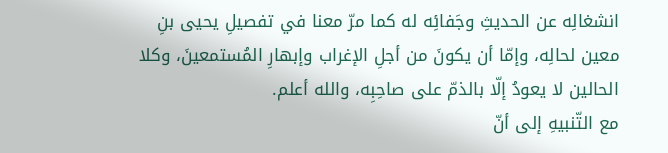انشغالِه عن الحديثِ وجَفائِه له كما مرّ معنا في تفصيلِ يحيى بنِ معين لحالِه، وإمّا أن يكونَ من أجلِ الإغراب وإبهارِ المُستمعينَ، وكلا الحالين لا يعودُ إلّا بالذمّ على صاحِبِه، والله أعلم.
مع التّنبيهِ إلى أنّ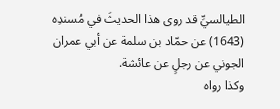الطيالسيِّ قد روى هذا الحديثَ في مُسندِه (1643) عن حمّاد بن سلمة عن أبي عمران الجوني عن رجلٍ عن عائشة.
وكذا رواه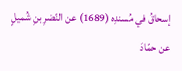إسحاقُ في مُسندِه (1689) عن النّضرِ بنِ شُميلٍ عن حمّادَ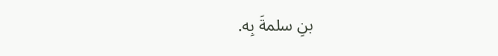بنِ سلمةَ بِه.